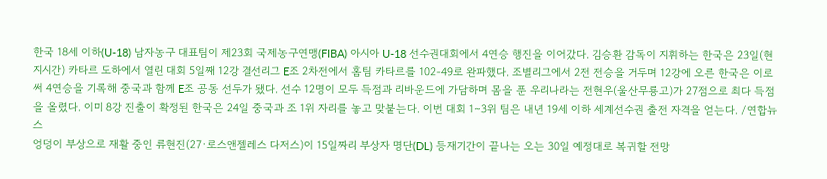한국 18세 이하(U-18) 남자농구 대표팀이 제23회 국제농구연맹(FIBA) 아시아 U-18 선수권대회에서 4연승 행진을 이어갔다. 김승환 감독이 지휘하는 한국은 23일(현지시간) 카타르 도하에서 열린 대회 5일째 12강 결선리그 E조 2차전에서 홈팀 카타르를 102-49로 완파했다. 조별리그에서 2전 전승을 거두며 12강에 오른 한국은 이로써 4연승을 기록해 중국과 함께 E조 공동 선두가 됐다. 선수 12명이 모두 득점과 리바운드에 가담하며 몸을 푼 우리나라는 전현우(울산무룡고)가 27점으로 최다 득점을 올렸다. 이미 8강 진출이 확정된 한국은 24일 중국과 조 1위 자리를 놓고 맞붙는다. 이번 대회 1∼3위 팀은 내년 19세 이하 세계선수권 출전 자격을 얻는다. /연합뉴스
엉덩이 부상으로 재활 중인 류현진(27·로스앤젤레스 다저스)이 15일짜리 부상자 명단(DL) 등재기간이 끝나는 오는 30일 예정대로 복귀할 전망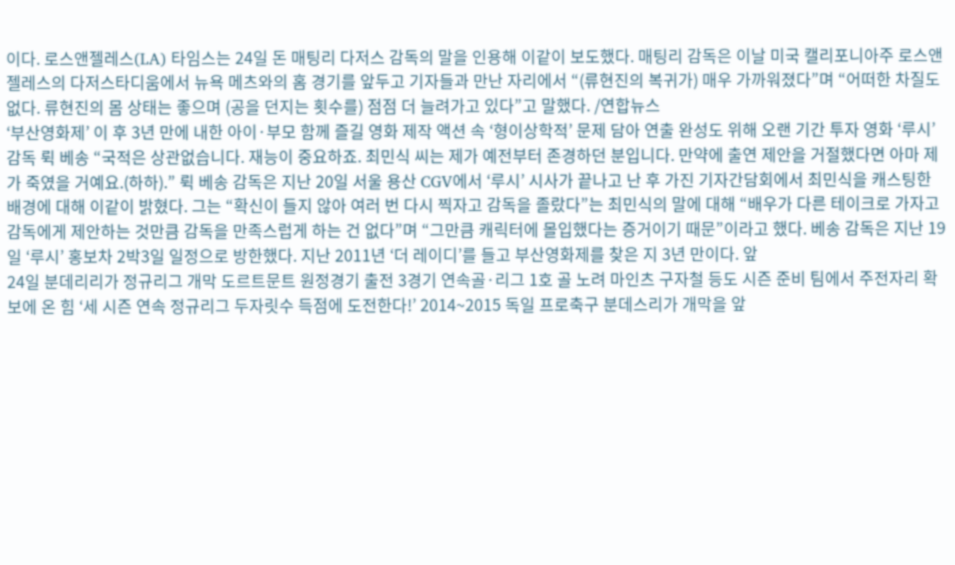이다. 로스앤젤레스(LA) 타임스는 24일 돈 매팅리 다저스 감독의 말을 인용해 이같이 보도했다. 매팅리 감독은 이날 미국 캘리포니아주 로스앤젤레스의 다저스타디움에서 뉴욕 메츠와의 홈 경기를 앞두고 기자들과 만난 자리에서 “(류현진의 복귀가) 매우 가까워졌다”며 “어떠한 차질도 없다. 류현진의 몸 상태는 좋으며 (공을 던지는 횟수를) 점점 더 늘려가고 있다”고 말했다. /연합뉴스
‘부산영화제’ 이 후 3년 만에 내한 아이·부모 함께 즐길 영화 제작 액션 속 ‘형이상학적’ 문제 담아 연출 완성도 위해 오랜 기간 투자 영화 ‘루시’ 감독 뤽 베송 “국적은 상관없습니다. 재능이 중요하죠. 최민식 씨는 제가 예전부터 존경하던 분입니다. 만약에 출연 제안을 거절했다면 아마 제가 죽였을 거예요.(하하).” 뤽 베송 감독은 지난 20일 서울 용산 CGV에서 ‘루시’ 시사가 끝나고 난 후 가진 기자간담회에서 최민식을 캐스팅한 배경에 대해 이같이 밝혔다. 그는 “확신이 들지 않아 여러 번 다시 찍자고 감독을 졸랐다”는 최민식의 말에 대해 “배우가 다른 테이크로 가자고 감독에게 제안하는 것만큼 감독을 만족스럽게 하는 건 없다”며 “그만큼 캐릭터에 몰입했다는 증거이기 때문”이라고 했다. 베송 감독은 지난 19일 ‘루시’ 홍보차 2박3일 일정으로 방한했다. 지난 2011년 ‘더 레이디’를 들고 부산영화제를 찾은 지 3년 만이다. 앞
24일 분데리리가 정규리그 개막 도르트문트 원정경기 출전 3경기 연속골·리그 1호 골 노려 마인츠 구자철 등도 시즌 준비 팀에서 주전자리 확보에 온 힘 ‘세 시즌 연속 정규리그 두자릿수 득점에 도전한다!’ 2014~2015 독일 프로축구 분데스리가 개막을 앞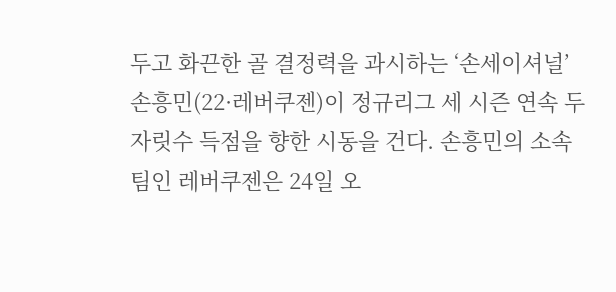두고 화끈한 골 결정력을 과시하는 ‘손세이셔널’ 손흥민(22·레버쿠젠)이 정규리그 세 시즌 연속 두자릿수 득점을 향한 시동을 건다. 손흥민의 소속팀인 레버쿠젠은 24일 오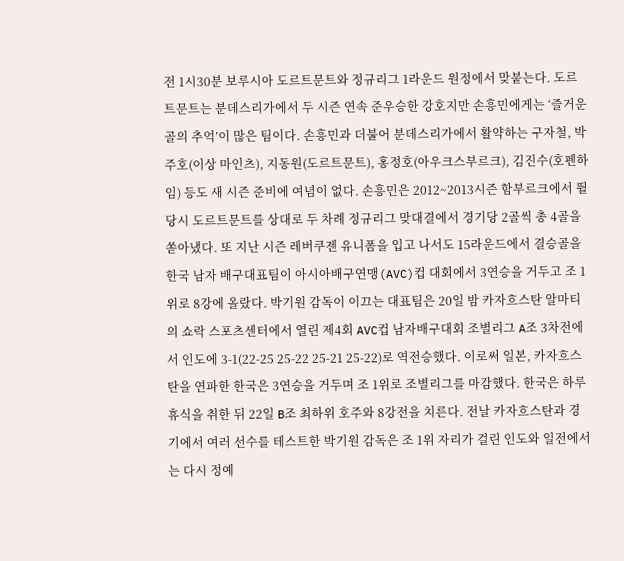전 1시30분 보루시아 도르트문트와 정규리그 1라운드 원정에서 맞붙는다. 도르트문트는 분데스리가에서 두 시즌 연속 준우승한 강호지만 손흥민에게는 ‘즐거운 골의 추억’이 많은 팀이다. 손흥민과 더불어 분데스리가에서 활약하는 구자철, 박주호(이상 마인츠), 지동원(도르트문트), 홍정호(아우크스부르크), 김진수(호펜하임) 등도 새 시즌 준비에 여념이 없다. 손흥민은 2012~2013시즌 함부르크에서 뛸 당시 도르트문트를 상대로 두 차례 정규리그 맞대결에서 경기당 2골씩 총 4골을 쏟아냈다. 또 지난 시즌 레버쿠젠 유니폼을 입고 나서도 15라운드에서 결승골을
한국 남자 배구대표팀이 아시아배구연맹(AVC)컵 대회에서 3연승을 거두고 조 1위로 8강에 올랐다. 박기원 감독이 이끄는 대표팀은 20일 밤 카자흐스탄 알마티의 쇼락 스포츠센터에서 열린 제4회 AVC컵 남자배구대회 조별리그 A조 3차전에서 인도에 3-1(22-25 25-22 25-21 25-22)로 역전승했다. 이로써 일본, 카자흐스탄을 연파한 한국은 3연승을 거두며 조 1위로 조별리그를 마감했다. 한국은 하루 휴식을 취한 뒤 22일 B조 최하위 호주와 8강전을 치른다. 전날 카자흐스탄과 경기에서 여러 선수를 테스트한 박기원 감독은 조 1위 자리가 걸린 인도와 일전에서는 다시 정예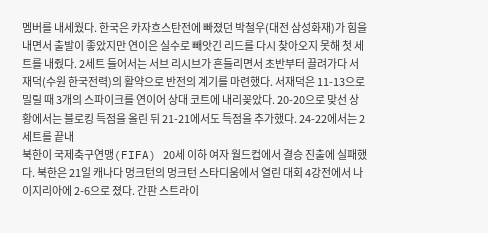멤버를 내세웠다. 한국은 카자흐스탄전에 빠졌던 박철우(대전 삼성화재)가 힘을 내면서 출발이 좋았지만 연이은 실수로 빼앗긴 리드를 다시 찾아오지 못해 첫 세트를 내줬다. 2세트 들어서는 서브 리시브가 흔들리면서 초반부터 끌려가다 서재덕(수원 한국전력)의 활약으로 반전의 계기를 마련했다. 서재덕은 11-13으로 밀릴 때 3개의 스파이크를 연이어 상대 코트에 내리꽂았다. 20-20으로 맞선 상황에서는 블로킹 득점을 올린 뒤 21-21에서도 득점을 추가했다. 24-22에서는 2세트를 끝내
북한이 국제축구연맹(FIFA) 20세 이하 여자 월드컵에서 결승 진출에 실패했다. 북한은 21일 캐나다 멍크턴의 멍크턴 스타디움에서 열린 대회 4강전에서 나이지리아에 2-6으로 졌다. 간판 스트라이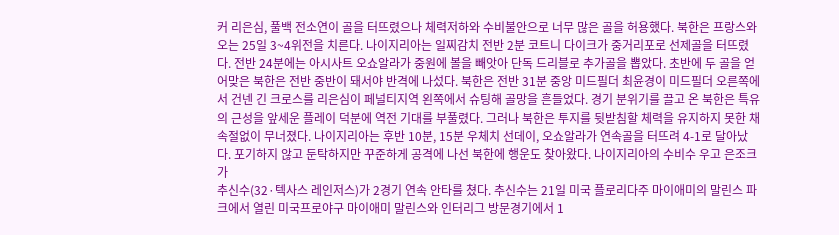커 리은심, 풀백 전소연이 골을 터뜨렸으나 체력저하와 수비불안으로 너무 많은 골을 허용했다. 북한은 프랑스와 오는 25일 3~4위전을 치른다. 나이지리아는 일찌감치 전반 2분 코트니 다이크가 중거리포로 선제골을 터뜨렸다. 전반 24분에는 아시사트 오쇼알라가 중원에 볼을 빼앗아 단독 드리블로 추가골을 뽑았다. 초반에 두 골을 얻어맞은 북한은 전반 중반이 돼서야 반격에 나섰다. 북한은 전반 31분 중앙 미드필더 최윤경이 미드필더 오른쪽에서 건넨 긴 크로스를 리은심이 페널티지역 왼쪽에서 슈팅해 골망을 흔들었다. 경기 분위기를 끌고 온 북한은 특유의 근성을 앞세운 플레이 덕분에 역전 기대를 부풀렸다. 그러나 북한은 투지를 뒷받침할 체력을 유지하지 못한 채 속절없이 무너졌다. 나이지리아는 후반 10분, 15분 우체치 선데이, 오쇼알라가 연속골을 터뜨려 4-1로 달아났다. 포기하지 않고 둔탁하지만 꾸준하게 공격에 나선 북한에 행운도 찾아왔다. 나이지리아의 수비수 우고 은조크가
추신수(32·텍사스 레인저스)가 2경기 연속 안타를 쳤다. 추신수는 21일 미국 플로리다주 마이애미의 말린스 파크에서 열린 미국프로야구 마이애미 말린스와 인터리그 방문경기에서 1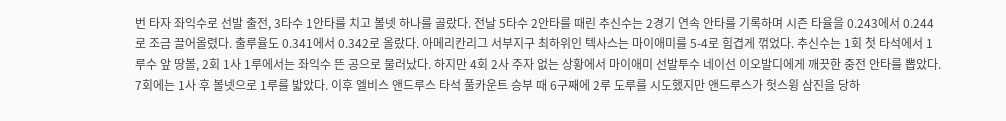번 타자 좌익수로 선발 출전, 3타수 1안타를 치고 볼넷 하나를 골랐다. 전날 5타수 2안타를 때린 추신수는 2경기 연속 안타를 기록하며 시즌 타율을 0.243에서 0.244로 조금 끌어올렸다. 출루율도 0.341에서 0.342로 올랐다. 아메리칸리그 서부지구 최하위인 텍사스는 마이애미를 5-4로 힘겹게 꺾었다. 추신수는 1회 첫 타석에서 1루수 앞 땅볼, 2회 1사 1루에서는 좌익수 뜬 공으로 물러났다. 하지만 4회 2사 주자 없는 상황에서 마이애미 선발투수 네이선 이오발디에게 깨끗한 중전 안타를 뽑았다. 7회에는 1사 후 볼넷으로 1루를 밟았다. 이후 엘비스 앤드루스 타석 풀카운트 승부 때 6구째에 2루 도루를 시도했지만 앤드루스가 헛스윙 삼진을 당하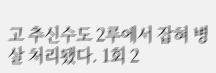고 추신수도 2루에서 잡혀 병살 처리됐다. 1회 2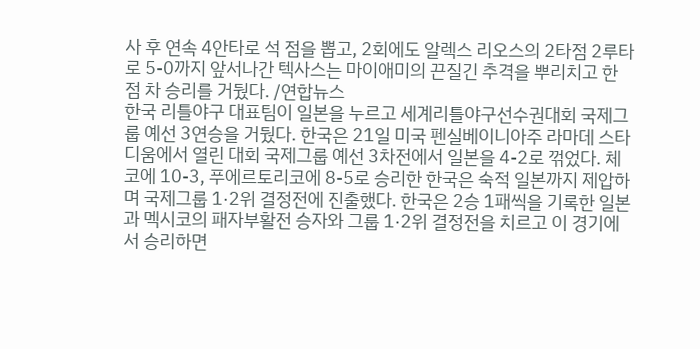사 후 연속 4안타로 석 점을 뽑고, 2회에도 알렉스 리오스의 2타점 2루타로 5-0까지 앞서나간 텍사스는 마이애미의 끈질긴 추격을 뿌리치고 한 점 차 승리를 거뒀다. /연합뉴스
한국 리틀야구 대표팀이 일본을 누르고 세계리틀야구선수권대회 국제그룹 예선 3연승을 거뒀다. 한국은 21일 미국 펜실베이니아주 라마데 스타디움에서 열린 대회 국제그룹 예선 3차전에서 일본을 4-2로 꺾었다. 체코에 10-3, 푸에르토리코에 8-5로 승리한 한국은 숙적 일본까지 제압하며 국제그룹 1·2위 결정전에 진출했다. 한국은 2승 1패씩을 기록한 일본과 멕시코의 패자부활전 승자와 그룹 1·2위 결정전을 치르고 이 경기에서 승리하면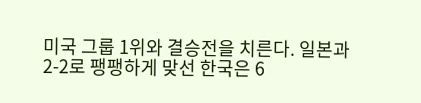미국 그룹 1위와 결승전을 치른다. 일본과 2-2로 팽팽하게 맞선 한국은 6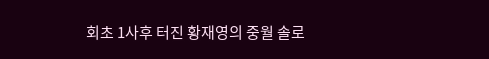회초 1사후 터진 황재영의 중월 솔로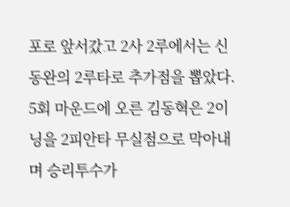포로 앞서갔고 2사 2루에서는 신동완의 2루타로 추가점을 뽑았다. 5회 마운드에 오른 김동혁은 2이닝을 2피안타 무실점으로 막아내며 승리투수가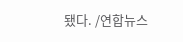됐다. /연합뉴스